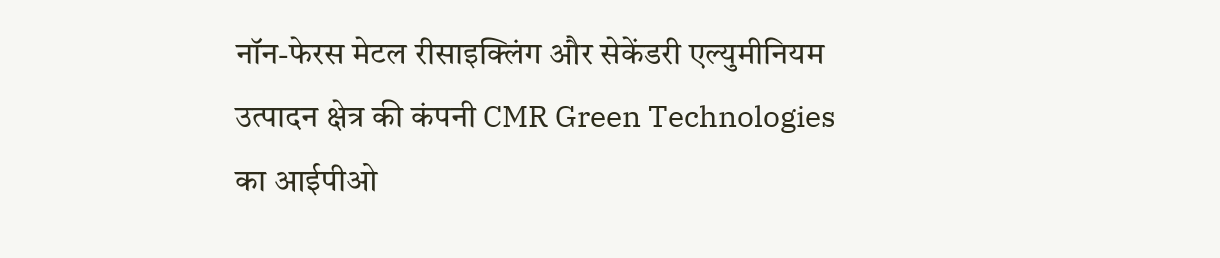नॉन-फेरस मेटल रीसाइक्लिंग और सेकेंडरी एल्युमीनियम उत्पादन क्षेत्र की कंपनी CMR Green Technologies का आईपीओ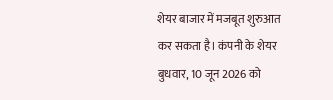शेयर बाजार में मजबूत शुरुआत कर सकता है। कंपनी के शेयर बुधवार, 10 जून 2026 को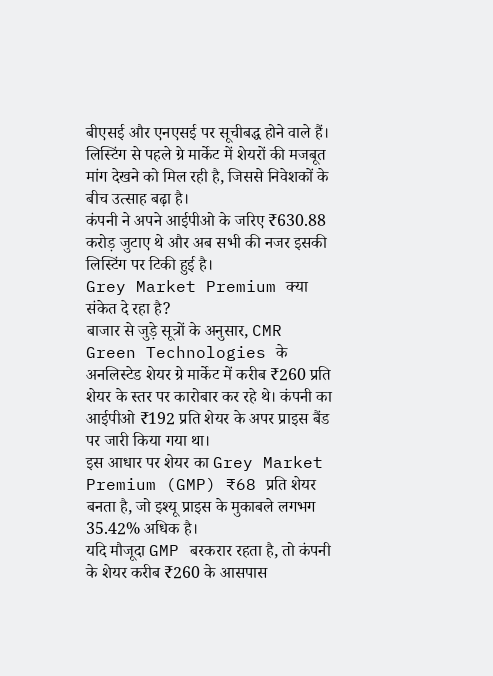बीएसई और एनएसई पर सूचीबद्ध होने वाले हैं। लिस्टिंग से पहले ग्रे मार्केट में शेयरों की मजबूत मांग देखने को मिल रही है, जिससे निवेशकों के बीच उत्साह बढ़ा है।
कंपनी ने अपने आईपीओ के जरिए ₹630.88 करोड़ जुटाए थे और अब सभी की नजर इसकी लिस्टिंग पर टिकी हुई है।
Grey Market Premium क्या संकेत दे रहा है?
बाजार से जुड़े सूत्रों के अनुसार, CMR Green Technologies के अनलिस्टेड शेयर ग्रे मार्केट में करीब ₹260 प्रति शेयर के स्तर पर कारोबार कर रहे थे। कंपनी का आईपीओ ₹192 प्रति शेयर के अपर प्राइस बैंड पर जारी किया गया था।
इस आधार पर शेयर का Grey Market Premium (GMP) ₹68 प्रति शेयर बनता है, जो इश्यू प्राइस के मुकाबले लगभग 35.42% अधिक है।
यदि मौजूदा GMP बरकरार रहता है, तो कंपनी के शेयर करीब ₹260 के आसपास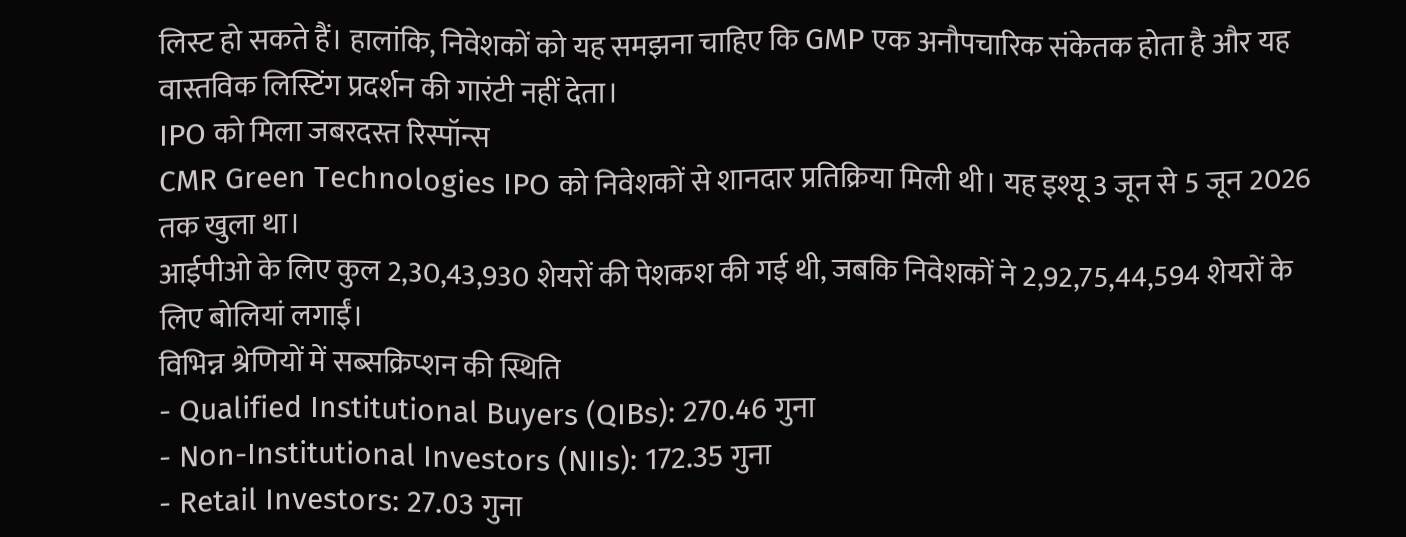लिस्ट हो सकते हैं। हालांकि, निवेशकों को यह समझना चाहिए कि GMP एक अनौपचारिक संकेतक होता है और यह वास्तविक लिस्टिंग प्रदर्शन की गारंटी नहीं देता।
IPO को मिला जबरदस्त रिस्पॉन्स
CMR Green Technologies IPO को निवेशकों से शानदार प्रतिक्रिया मिली थी। यह इश्यू 3 जून से 5 जून 2026 तक खुला था।
आईपीओ के लिए कुल 2,30,43,930 शेयरों की पेशकश की गई थी, जबकि निवेशकों ने 2,92,75,44,594 शेयरों के लिए बोलियां लगाईं।
विभिन्न श्रेणियों में सब्सक्रिप्शन की स्थिति
- Qualified Institutional Buyers (QIBs): 270.46 गुना
- Non-Institutional Investors (NIIs): 172.35 गुना
- Retail Investors: 27.03 गुना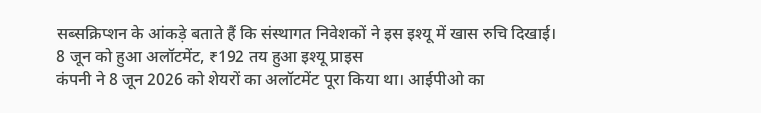सब्सक्रिप्शन के आंकड़े बताते हैं कि संस्थागत निवेशकों ने इस इश्यू में खास रुचि दिखाई।
8 जून को हुआ अलॉटमेंट, ₹192 तय हुआ इश्यू प्राइस
कंपनी ने 8 जून 2026 को शेयरों का अलॉटमेंट पूरा किया था। आईपीओ का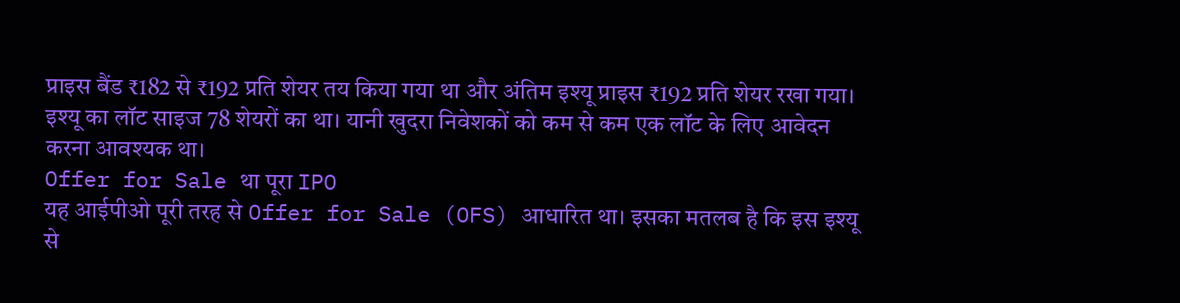प्राइस बैंड ₹182 से ₹192 प्रति शेयर तय किया गया था और अंतिम इश्यू प्राइस ₹192 प्रति शेयर रखा गया।
इश्यू का लॉट साइज 78 शेयरों का था। यानी खुदरा निवेशकों को कम से कम एक लॉट के लिए आवेदन करना आवश्यक था।
Offer for Sale था पूरा IPO
यह आईपीओ पूरी तरह से Offer for Sale (OFS) आधारित था। इसका मतलब है कि इस इश्यू से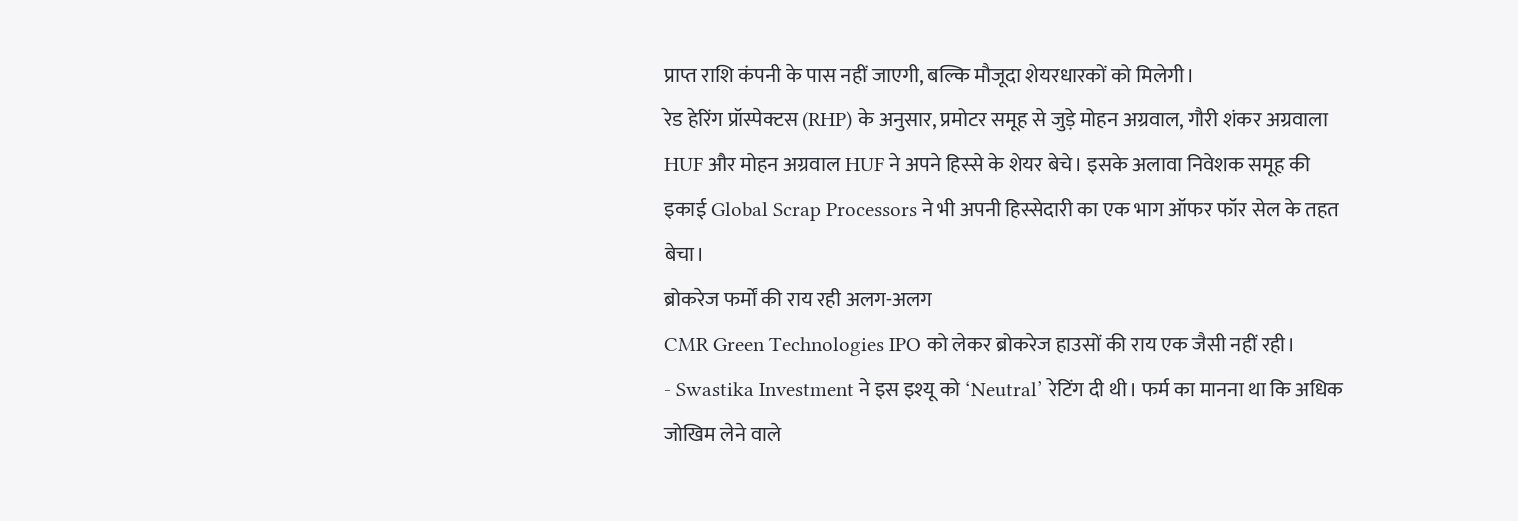प्राप्त राशि कंपनी के पास नहीं जाएगी, बल्कि मौजूदा शेयरधारकों को मिलेगी।
रेड हेरिंग प्रॉस्पेक्टस (RHP) के अनुसार, प्रमोटर समूह से जुड़े मोहन अग्रवाल, गौरी शंकर अग्रवाला HUF और मोहन अग्रवाल HUF ने अपने हिस्से के शेयर बेचे। इसके अलावा निवेशक समूह की इकाई Global Scrap Processors ने भी अपनी हिस्सेदारी का एक भाग ऑफर फॉर सेल के तहत बेचा।
ब्रोकरेज फर्मों की राय रही अलग-अलग
CMR Green Technologies IPO को लेकर ब्रोकरेज हाउसों की राय एक जैसी नहीं रही।
- Swastika Investment ने इस इश्यू को ‘Neutral’ रेटिंग दी थी। फर्म का मानना था कि अधिक जोखिम लेने वाले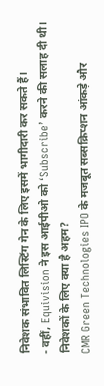निवेशक संभावित लिस्टिंग गेन के लिए इसमें भागीदारी कर सकते हैं।
- वहीं, Equivision ने इस आईपीओ को ‘Subscribe’ करने की सलाह दी थी।
निवेशकों के लिए क्या है अहम?
CMR Green Technologies IPO के मजबूत सब्सक्रिप्शन आंकड़े और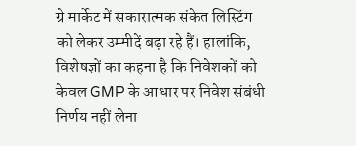ग्रे मार्केट में सकारात्मक संकेत लिस्टिंग को लेकर उम्मीदें बढ़ा रहे हैं। हालांकि, विशेषज्ञों का कहना है कि निवेशकों को केवल GMP के आधार पर निवेश संबंधी निर्णय नहीं लेना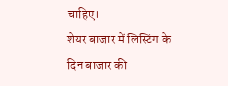चाहिए।
शेयर बाजार में लिस्टिंग के दिन बाजार की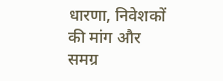धारणा, निवेशकों की मांग और समग्र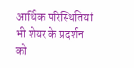आर्थिक परिस्थितियां भी शेयर के प्रदर्शन को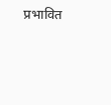प्रभावित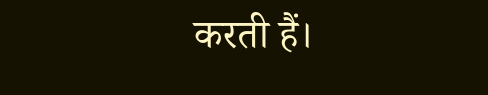करती हैं।